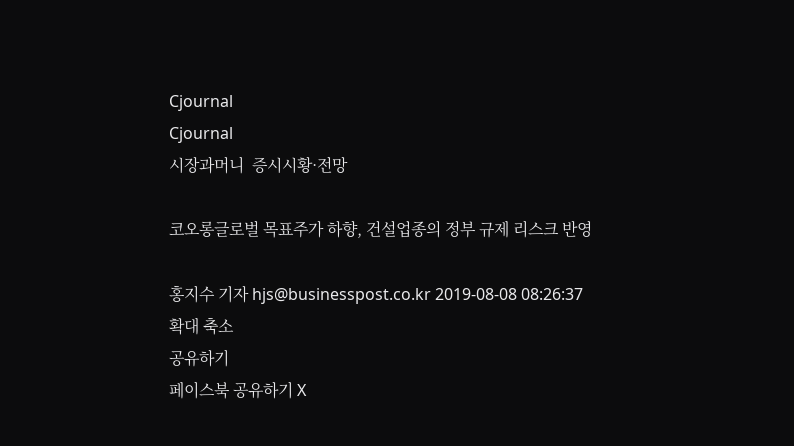Cjournal
Cjournal
시장과머니  증시시황·전망

코오롱글로벌 목표주가 하향, 건설업종의 정부 규제 리스크 반영

홍지수 기자 hjs@businesspost.co.kr 2019-08-08 08:26:37
확대 축소
공유하기
페이스북 공유하기 X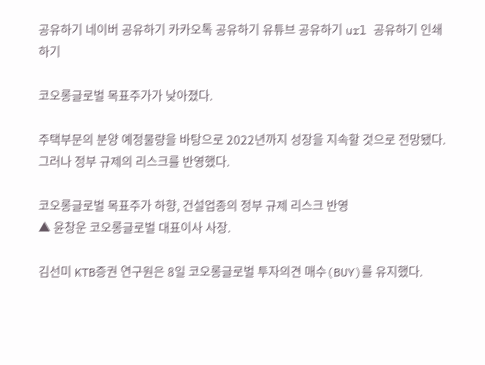공유하기 네이버 공유하기 카카오톡 공유하기 유튜브 공유하기 url 공유하기 인쇄하기

코오롱글로벌 목표주가가 낮아졌다.

주택부문의 분양 예정물량을 바탕으로 2022년까지 성장을 지속할 것으로 전망됐다. 그러나 정부 규제의 리스크를 반영했다.

코오롱글로벌 목표주가 하향, 건설업종의 정부 규제 리스크 반영
▲ 윤창운 코오롱글로벌 대표이사 사장.

김선미 KTB증권 연구원은 8일 코오롱글로벌 투자의견 매수(BUY)를 유지했다.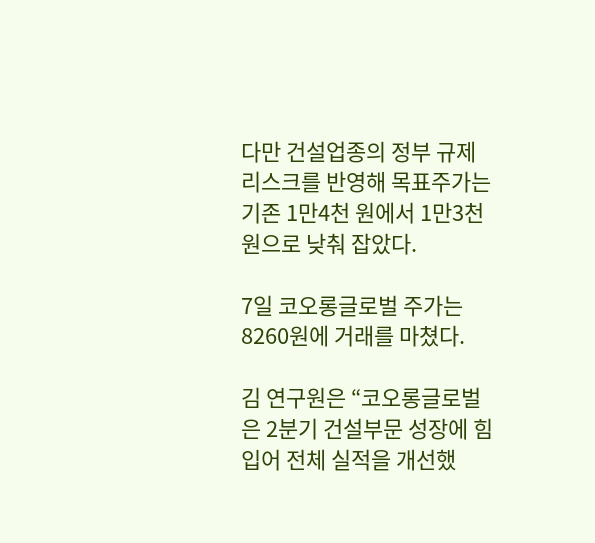다만 건설업종의 정부 규제 리스크를 반영해 목표주가는 기존 1만4천 원에서 1만3천 원으로 낮춰 잡았다.

7일 코오롱글로벌 주가는 8260원에 거래를 마쳤다.

김 연구원은 “코오롱글로벌은 2분기 건설부문 성장에 힘입어 전체 실적을 개선했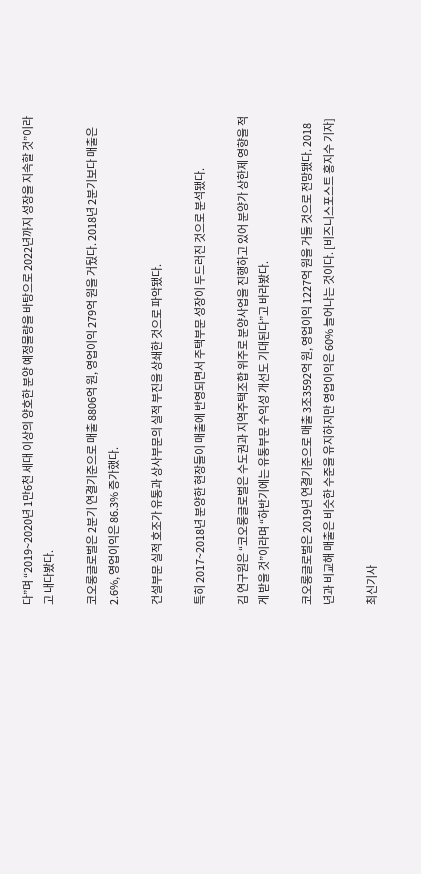다”며 “2019~2020년 1만6천 세대 이상의 양호한 분양 예정물량을 바탕으로 2022년까지 성장을 지속할 것”이라고 내다봤다.

코오롱글로벌은 2분기 연결기준으로 매출 8806억 원, 영업이익 279억 원을 거뒀다. 2018년 2분기보다 매출은 2.6%, 영업이익은 86.3% 증가했다.

건설부문 실적 호조가 유통과 상사부문의 실적 부진을 상쇄한 것으로 파악됐다.

특히 2017~2018년 분양한 현장들이 매출에 반영되면서 주택부문 성장이 두드러진 것으로 분석됐다.

김 연구원은 “코오롱글로벌은 수도권과 지역주택조합 위주로 분양사업을 진행하고 있어 분양가 상한제 영향을 적게 받을 것”이라며 “하반기에는 유통부문 수익성 개선도 기대된다”고 바라봤다.

코오롱글로벌은 2019년 연결기준으로 매출 3조3592억 원, 영업이익 1227억 원을 거둘 것으로 전망됐다. 2018년과 비교해 매출은 비슷한 수준을 유지하지만 영업이익은 60% 늘어나는 것이다. [비즈니스포스트 홍지수 기자]

최신기사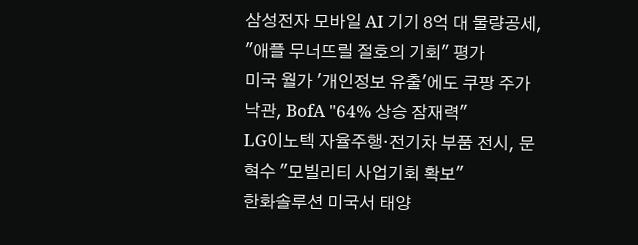삼성전자 모바일 AI 기기 8억 대 물량공세, "애플 무너뜨릴 절호의 기회" 평가
미국 월가 '개인정보 유출'에도 쿠팡 주가 낙관, BofA "64% 상승 잠재력"
LG이노텍 자율주행·전기차 부품 전시, 문혁수 "모빌리티 사업기회 확보"
한화솔루션 미국서 태양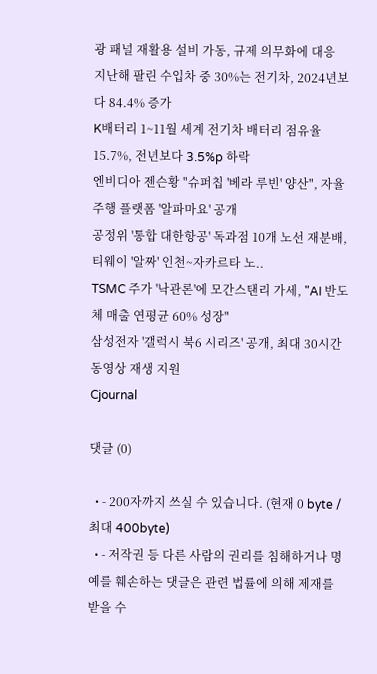광 패널 재활용 설비 가동, 규제 의무화에 대응
지난해 팔린 수입차 중 30%는 전기차, 2024년보다 84.4% 증가
K배터리 1~11월 세계 전기차 배터리 점유율 15.7%, 전년보다 3.5%p 하락
엔비디아 젠슨황 "슈퍼칩 '베라 루빈' 양산", 자율주행 플랫폼 '알파마요' 공개
공정위 '통합 대한항공' 독과점 10개 노선 재분배, 티웨이 '알짜' 인천~자카르타 노..
TSMC 주가 '낙관론'에 모간스탠리 가세, "AI 반도체 매출 연평균 60% 성장"
삼성전자 '갤럭시 북6 시리즈' 공개, 최대 30시간 동영상 재생 지원
Cjournal

댓글 (0)

  • - 200자까지 쓰실 수 있습니다. (현재 0 byte / 최대 400byte)
  • - 저작권 등 다른 사람의 권리를 침해하거나 명예를 훼손하는 댓글은 관련 법률에 의해 제재를 받을 수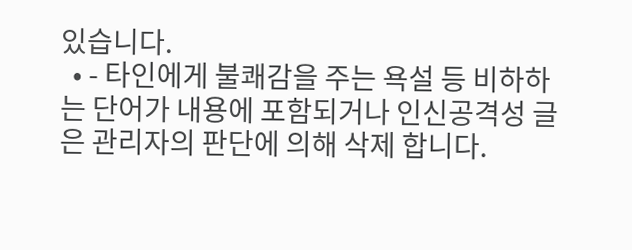있습니다.
  • - 타인에게 불쾌감을 주는 욕설 등 비하하는 단어가 내용에 포함되거나 인신공격성 글은 관리자의 판단에 의해 삭제 합니다.